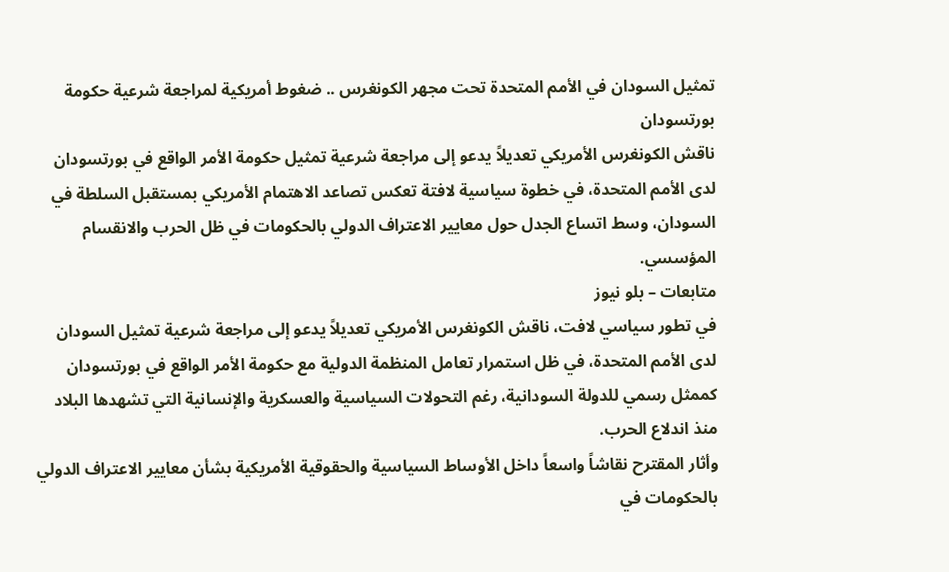تمثيل السودان في الأمم المتحدة تحت مجهر الكونغرس .. ضغوط أمريكية لمراجعة شرعية حكومة بورتسودان
ناقش الكونغرس الأمريكي تعديلاً يدعو إلى مراجعة شرعية تمثيل حكومة الأمر الواقع في بورتسودان لدى الأمم المتحدة، في خطوة سياسية لافتة تعكس تصاعد الاهتمام الأمريكي بمستقبل السلطة في السودان، وسط اتساع الجدل حول معايير الاعتراف الدولي بالحكومات في ظل الحرب والانقسام المؤسسي.
متابعات – بلو نيوز
في تطور سياسي لافت، ناقش الكونغرس الأمريكي تعديلاً يدعو إلى مراجعة شرعية تمثيل السودان لدى الأمم المتحدة، في ظل استمرار تعامل المنظمة الدولية مع حكومة الأمر الواقع في بورتسودان كممثل رسمي للدولة السودانية، رغم التحولات السياسية والعسكرية والإنسانية التي تشهدها البلاد منذ اندلاع الحرب.
وأثار المقترح نقاشاً واسعاً داخل الأوساط السياسية والحقوقية الأمريكية بشأن معايير الاعتراف الدولي بالحكومات في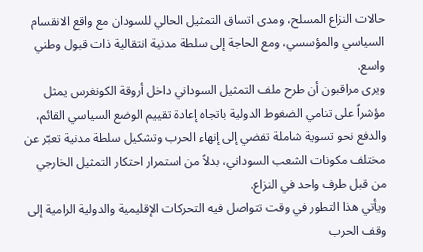حالات النزاع المسلح، ومدى اتساق التمثيل الحالي للسودان مع واقع الانقسام السياسي والمؤسسي، ومع الحاجة إلى سلطة مدنية انتقالية ذات قبول وطني واسع.
ويرى مراقبون أن طرح ملف التمثيل السوداني داخل أروقة الكونغرس يمثل مؤشراً على تنامي الضغوط الدولية باتجاه إعادة تقييم الوضع السياسي القائم، والدفع نحو تسوية شاملة تفضي إلى إنهاء الحرب وتشكيل سلطة مدنية تعبّر عن مختلف مكونات الشعب السوداني، بدلاً من استمرار احتكار التمثيل الخارجي من قبل طرف واحد في النزاع.
ويأتي هذا التطور في وقت تتواصل فيه التحركات الإقليمية والدولية الرامية إلى وقف الحرب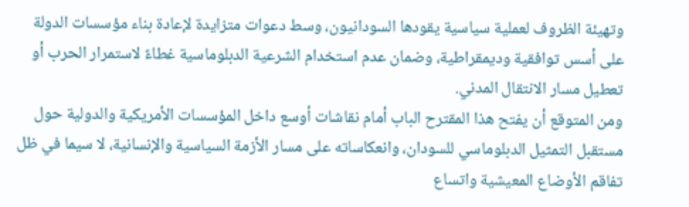وتهيئة الظروف لعملية سياسية يقودها السودانيون، وسط دعوات متزايدة لإعادة بناء مؤسسات الدولة على أسس توافقية وديمقراطية، وضمان عدم استخدام الشرعية الدبلوماسية غطاءً لاستمرار الحرب أو تعطيل مسار الانتقال المدني.
ومن المتوقع أن يفتح هذا المقترح الباب أمام نقاشات أوسع داخل المؤسسات الأمريكية والدولية حول مستقبل التمثيل الدبلوماسي للسودان، وانعكاساته على مسار الأزمة السياسية والإنسانية، لا سيما في ظل تفاقم الأوضاع المعيشية واتساع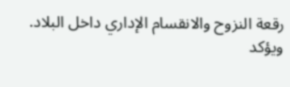رقعة النزوح والانقسام الإداري داخل البلاد.
ويؤكد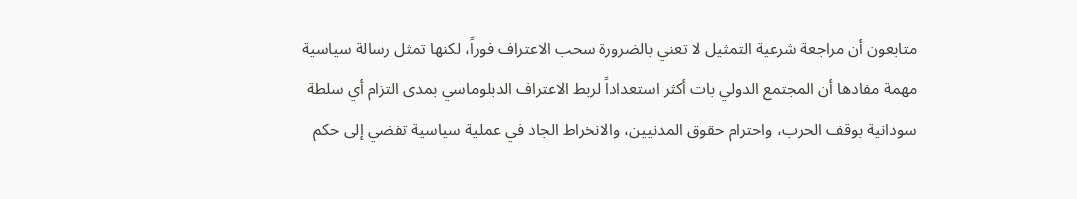متابعون أن مراجعة شرعية التمثيل لا تعني بالضرورة سحب الاعتراف فوراً، لكنها تمثل رسالة سياسية مهمة مفادها أن المجتمع الدولي بات أكثر استعداداً لربط الاعتراف الدبلوماسي بمدى التزام أي سلطة سودانية بوقف الحرب، واحترام حقوق المدنيين، والانخراط الجاد في عملية سياسية تفضي إلى حكم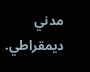مدني ديمقراطي.